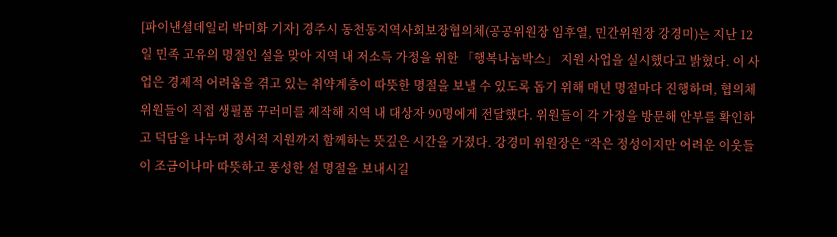[파이낸셜데일리 박미화 기자] 경주시 동천동지역사회보장협의체(공공위원장 임후열, 민간위원장 강경미)는 지난 12일 민족 고유의 명절인 설을 맞아 지역 내 저소득 가정을 위한 「행복나눔박스」 지원 사업을 실시했다고 밝혔다. 이 사업은 경제적 어려움을 겪고 있는 취약계층이 따뜻한 명절을 보낼 수 있도록 돕기 위해 매년 명절마다 진행하며, 협의체 위원들이 직접 생필품 꾸러미를 제작해 지역 내 대상자 90명에게 전달했다. 위원들이 각 가정을 방문해 안부를 확인하고 덕담을 나누며 정서적 지원까지 함께하는 뜻깊은 시간을 가졌다. 강경미 위원장은 “작은 정성이지만 어려운 이웃들이 조금이나마 따뜻하고 풍성한 설 명절을 보내시길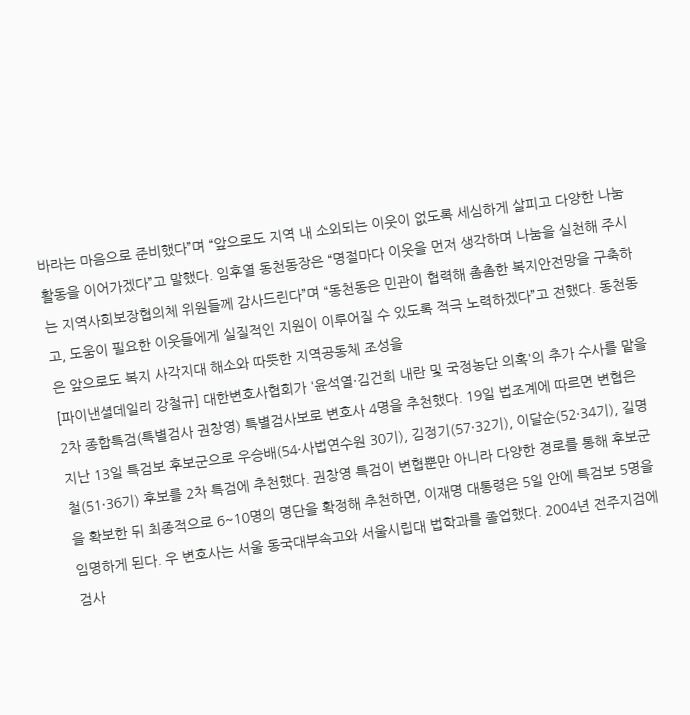바라는 마음으로 준비했다”며 “앞으로도 지역 내 소외되는 이웃이 없도록 세심하게 살피고 다양한 나눔 활동을 이어가겠다”고 말했다. 임후열 동천동장은 “명절마다 이웃을 먼저 생각하며 나눔을 실천해 주시는 지역사회보장협의체 위원들께 감사드린다”며 “동천동은 민관이 협력해 촘촘한 복지안전망을 구축하고, 도움이 필요한 이웃들에게 실질적인 지원이 이루어질 수 있도록 적극 노력하겠다”고 전했다. 동천동은 앞으로도 복지 사각지대 해소와 따뜻한 지역공동체 조성을
[파이낸셜데일리 강철규] 대한변호사협회가 '윤석열·김건희 내란 및 국정농단 의혹'의 추가 수사를 맡을 2차 종합특검(특별검사 권창영) 특별검사보로 변호사 4명을 추천했다. 19일 법조계에 따르면 변협은 지난 13일 특검보 후보군으로 우승배(54·사법연수원 30기), 김정기(57·32기), 이달순(52·34기), 길명철(51·36기) 후보를 2차 특검에 추천했다. 권창영 특검이 변협뿐만 아니라 다양한 경로를 통해 후보군을 확보한 뒤 최종적으로 6~10명의 명단을 확정해 추천하면, 이재명 대통령은 5일 안에 특검보 5명을 임명하게 된다. 우 변호사는 서울 동국대부속고와 서울시립대 법학과를 졸업했다. 2004년 전주지검에 검사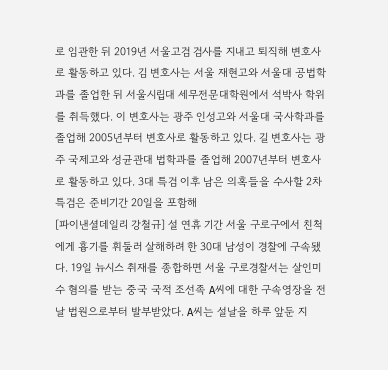로 임관한 뒤 2019년 서울고검 검사를 지내고 퇴직해 변호사로 활동하고 있다. 김 변호사는 서울 재현고와 서울대 공법학과를 졸업한 뒤 서울시립대 세무전문대학원에서 석박사 학위를 취득했다. 이 변호사는 광주 인성고와 서울대 국사학과를 졸업해 2005년부터 변호사로 활동하고 있다. 길 변호사는 광주 국제고와 성균관대 법학과를 졸업해 2007년부터 변호사로 활동하고 있다. 3대 특검 이후 남은 의혹들을 수사할 2차 특검은 준비기간 20일을 포함해
[파이낸셜데일리 강철규] 설 연휴 기간 서울 구로구에서 친척에게 흉기를 휘둘러 살해하려 한 30대 남성이 경찰에 구속됐다. 19일 뉴시스 취재를 종합하면 서울 구로경찰서는 살인미수 혐의를 받는 중국 국적 조선족 A씨에 대한 구속영장을 전날 법원으로부터 발부받았다. A씨는 설날을 하루 앞둔 지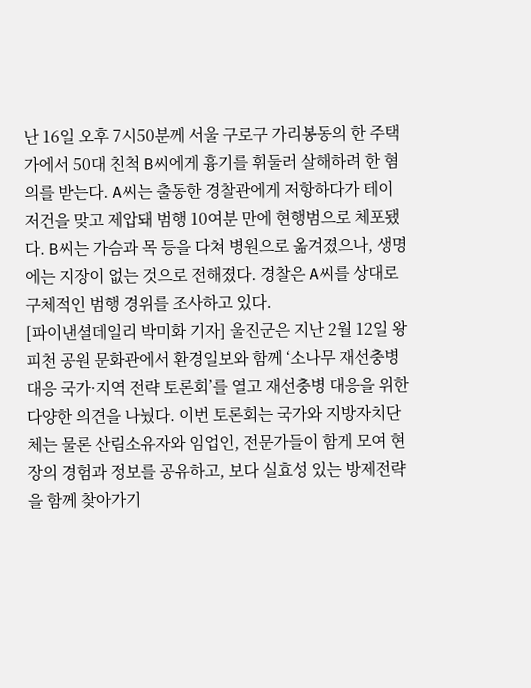난 16일 오후 7시50분께 서울 구로구 가리봉동의 한 주택가에서 50대 친척 B씨에게 흉기를 휘둘러 살해하려 한 혐의를 받는다. A씨는 출동한 경찰관에게 저항하다가 테이저건을 맞고 제압돼 범행 10여분 만에 현행범으로 체포됐다. B씨는 가슴과 목 등을 다쳐 병원으로 옮겨졌으나, 생명에는 지장이 없는 것으로 전해졌다. 경찰은 A씨를 상대로 구체적인 범행 경위를 조사하고 있다.
[파이낸셜데일리 박미화 기자] 울진군은 지난 2월 12일 왕피천 공원 문화관에서 환경일보와 함께 ‘소나무 재선충병 대응 국가·지역 전략 토론회’를 열고 재선충병 대응을 위한 다양한 의견을 나눴다. 이번 토론회는 국가와 지방자치단체는 물론 산림소유자와 임업인, 전문가들이 함게 모여 현장의 경험과 정보를 공유하고, 보다 실효성 있는 방제전략을 함께 찾아가기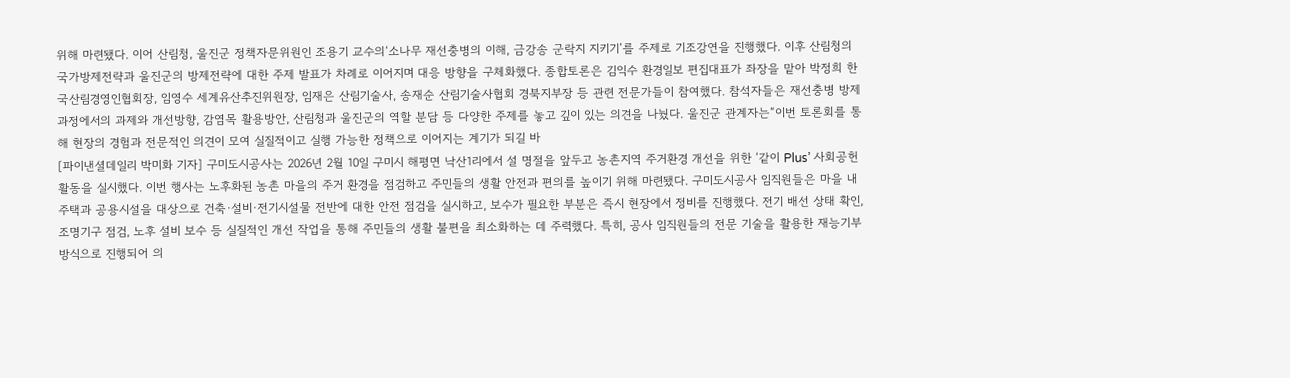위해 마련됐다. 이어 산림청, 울진군 정책자문위원인 조용기 교수의‘소나무 재선충병의 이해, 금강송 군락지 지키기’를 주제로 기조강연을 진행했다. 이후 산림청의 국가방제전략과 울진군의 방제전략에 대한 주제 발표가 차례로 이어지며 대응 방향을 구체화했다. 종합토론은 김익수 환경일보 편집대표가 좌장을 맡아 박정희 한국산림경영인협회장, 임영수 세계유산추진위원장, 임재은 산림기술사, 송재순 산림기술사협회 경북지부장 등 관련 전문가들이 참여했다. 참석자들은 재선충병 방제 과정에서의 과제와 개선방향, 감염목 활용방안, 산림청과 울진군의 역할 분담 등 다양한 주제를 놓고 깊이 있는 의견을 나눴다. 울진군 관계자는“이번 토론회를 통해 현장의 경험과 전문적인 의견이 모여 실질적이고 실행 가능한 정책으로 이어지는 계기가 되길 바
[파이낸셜데일리 박미화 기자] 구미도시공사는 2026년 2월 10일 구미시 해평면 낙산1리에서 설 명절을 앞두고 농촌지역 주거환경 개선을 위한 ‘같이 Plus’ 사회공헌 활동을 실시했다. 이번 행사는 노후화된 농촌 마을의 주거 환경을 점검하고 주민들의 생활 안전과 편의를 높이기 위해 마련됐다. 구미도시공사 임직원들은 마을 내 주택과 공용시설을 대상으로 건축·설비·전기시설물 전반에 대한 안전 점검을 실시하고, 보수가 필요한 부분은 즉시 현장에서 정비를 진행했다. 전기 배선 상태 확인, 조명기구 점검, 노후 설비 보수 등 실질적인 개선 작업을 통해 주민들의 생활 불편을 최소화하는 데 주력했다. 특히, 공사 임직원들의 전문 기술을 활용한 재능기부 방식으로 진행되어 의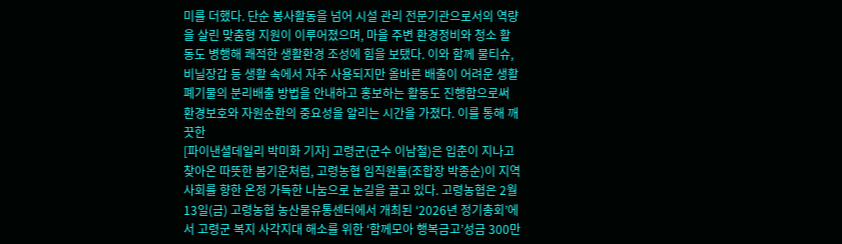미를 더했다. 단순 봉사활동을 넘어 시설 관리 전문기관으로서의 역량을 살린 맞춤형 지원이 이루어졌으며, 마을 주변 환경정비와 청소 활동도 병행해 쾌적한 생활환경 조성에 힘을 보탰다. 이와 함께 물티슈, 비닐장갑 등 생활 속에서 자주 사용되지만 올바른 배출이 어려운 생활 폐기물의 분리배출 방법을 안내하고 홍보하는 활동도 진행함으로써 환경보호와 자원순환의 중요성을 알리는 시간을 가졌다. 이를 통해 깨끗한
[파이낸셜데일리 박미화 기자] 고령군(군수 이남철)은 입춘이 지나고 찾아온 따뜻한 봄기운처럼, 고령농협 임직원들(조합장 박종순)이 지역사회를 향한 온정 가득한 나눔으로 눈길을 끌고 있다. 고령농협은 2월 13일(금) 고령농협 농산물유통센터에서 개최된 ‘2026년 정기총회’에서 고령군 복지 사각지대 해소를 위한 ‘함께모아 행복금고’성금 300만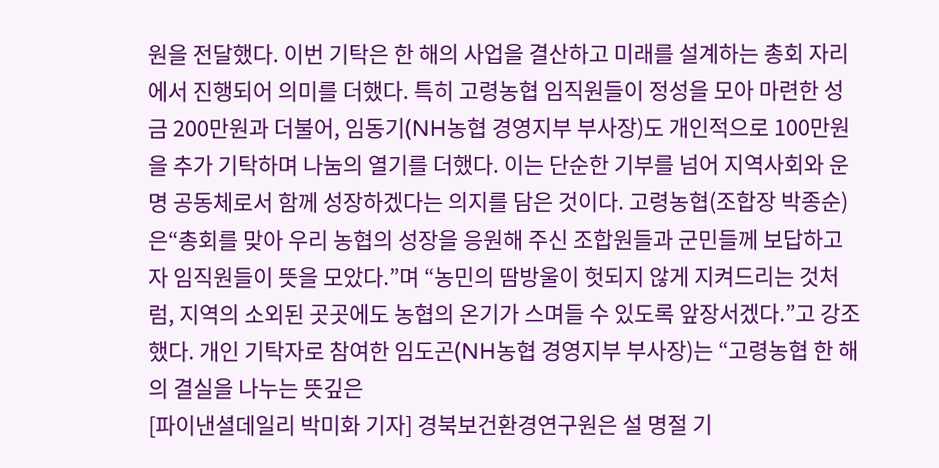원을 전달했다. 이번 기탁은 한 해의 사업을 결산하고 미래를 설계하는 총회 자리에서 진행되어 의미를 더했다. 특히 고령농협 임직원들이 정성을 모아 마련한 성금 200만원과 더불어, 임동기(NH농협 경영지부 부사장)도 개인적으로 100만원을 추가 기탁하며 나눔의 열기를 더했다. 이는 단순한 기부를 넘어 지역사회와 운명 공동체로서 함께 성장하겠다는 의지를 담은 것이다. 고령농협(조합장 박종순)은“총회를 맞아 우리 농협의 성장을 응원해 주신 조합원들과 군민들께 보답하고자 임직원들이 뜻을 모았다.”며 “농민의 땀방울이 헛되지 않게 지켜드리는 것처럼, 지역의 소외된 곳곳에도 농협의 온기가 스며들 수 있도록 앞장서겠다.”고 강조했다. 개인 기탁자로 참여한 임도곤(NH농협 경영지부 부사장)는 “고령농협 한 해의 결실을 나누는 뜻깊은
[파이낸셜데일리 박미화 기자] 경북보건환경연구원은 설 명절 기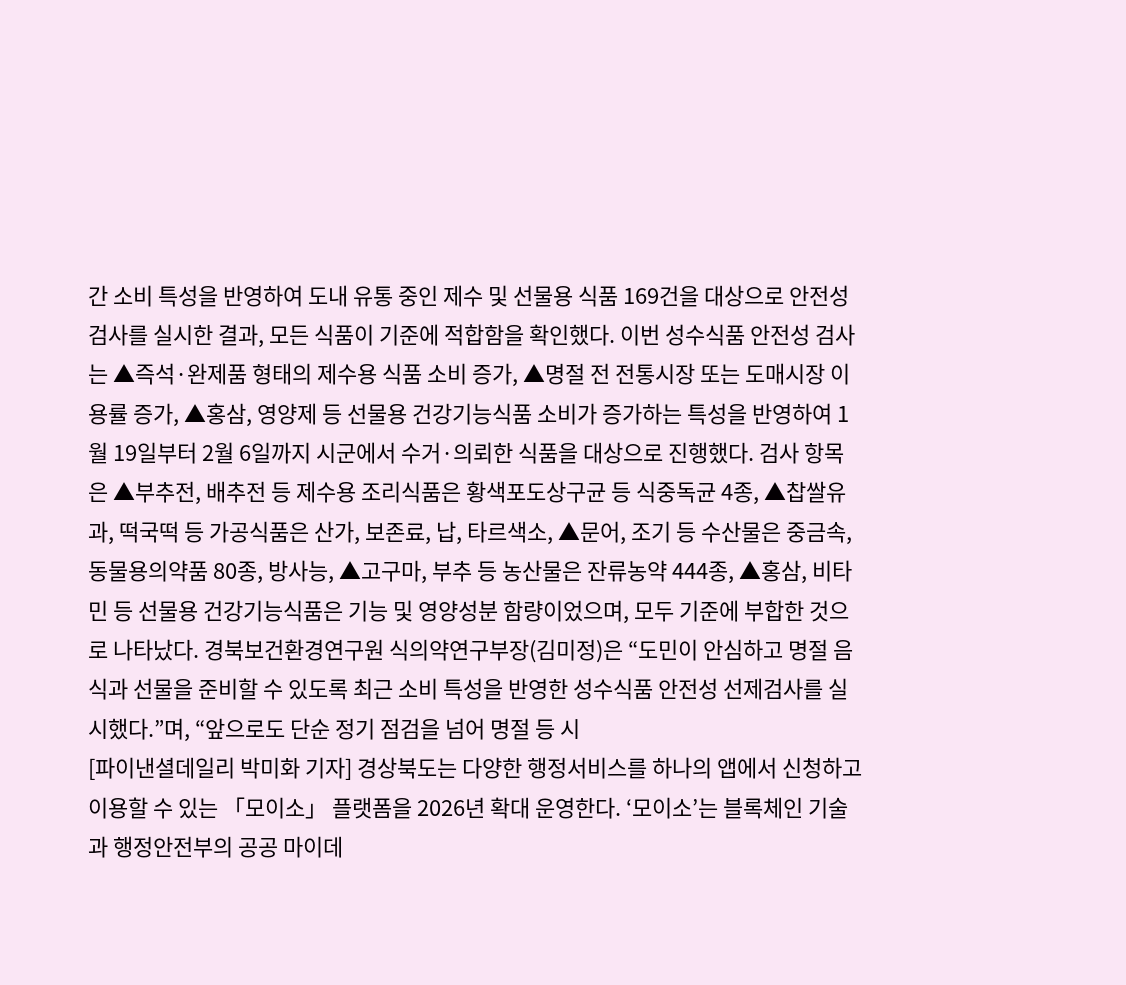간 소비 특성을 반영하여 도내 유통 중인 제수 및 선물용 식품 169건을 대상으로 안전성 검사를 실시한 결과, 모든 식품이 기준에 적합함을 확인했다. 이번 성수식품 안전성 검사는 ▲즉석·완제품 형태의 제수용 식품 소비 증가, ▲명절 전 전통시장 또는 도매시장 이용률 증가, ▲홍삼, 영양제 등 선물용 건강기능식품 소비가 증가하는 특성을 반영하여 1월 19일부터 2월 6일까지 시군에서 수거·의뢰한 식품을 대상으로 진행했다. 검사 항목은 ▲부추전, 배추전 등 제수용 조리식품은 황색포도상구균 등 식중독균 4종, ▲찹쌀유과, 떡국떡 등 가공식품은 산가, 보존료, 납, 타르색소, ▲문어, 조기 등 수산물은 중금속, 동물용의약품 80종, 방사능, ▲고구마, 부추 등 농산물은 잔류농약 444종, ▲홍삼, 비타민 등 선물용 건강기능식품은 기능 및 영양성분 함량이었으며, 모두 기준에 부합한 것으로 나타났다. 경북보건환경연구원 식의약연구부장(김미정)은 “도민이 안심하고 명절 음식과 선물을 준비할 수 있도록 최근 소비 특성을 반영한 성수식품 안전성 선제검사를 실시했다.”며, “앞으로도 단순 정기 점검을 넘어 명절 등 시
[파이낸셜데일리 박미화 기자] 경상북도는 다양한 행정서비스를 하나의 앱에서 신청하고 이용할 수 있는 「모이소」 플랫폼을 2026년 확대 운영한다. ‘모이소’는 블록체인 기술과 행정안전부의 공공 마이데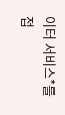이터 서비스*를 접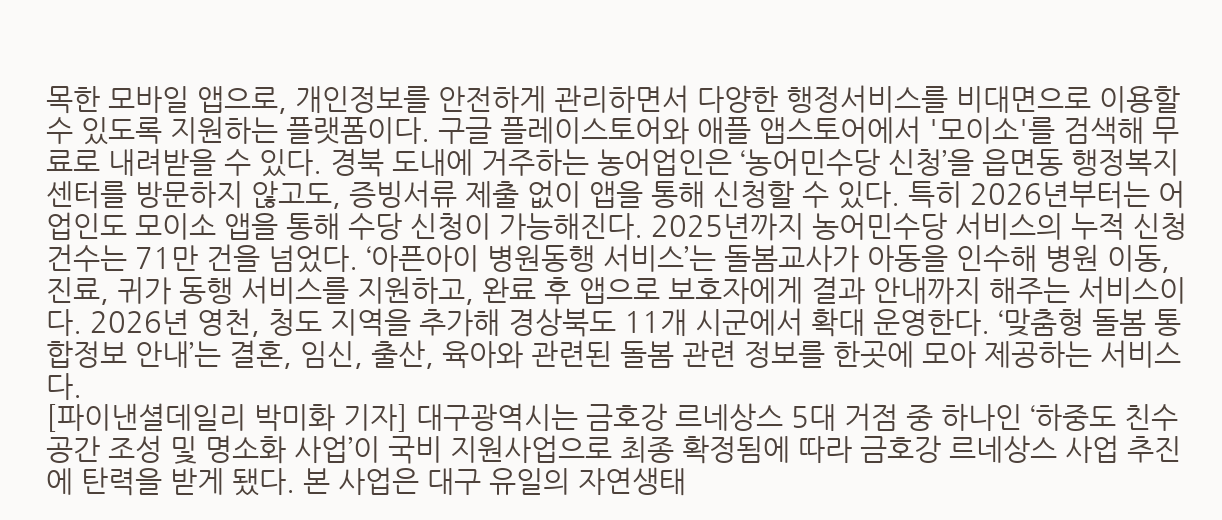목한 모바일 앱으로, 개인정보를 안전하게 관리하면서 다양한 행정서비스를 비대면으로 이용할 수 있도록 지원하는 플랫폼이다. 구글 플레이스토어와 애플 앱스토어에서 '모이소'를 검색해 무료로 내려받을 수 있다. 경북 도내에 거주하는 농어업인은 ‘농어민수당 신청’을 읍면동 행정복지센터를 방문하지 않고도, 증빙서류 제출 없이 앱을 통해 신청할 수 있다. 특히 2026년부터는 어업인도 모이소 앱을 통해 수당 신청이 가능해진다. 2025년까지 농어민수당 서비스의 누적 신청 건수는 71만 건을 넘었다. ‘아픈아이 병원동행 서비스’는 돌봄교사가 아동을 인수해 병원 이동, 진료, 귀가 동행 서비스를 지원하고, 완료 후 앱으로 보호자에게 결과 안내까지 해주는 서비스이다. 2026년 영천, 청도 지역을 추가해 경상북도 11개 시군에서 확대 운영한다. ‘맞춤형 돌봄 통합정보 안내’는 결혼, 임신, 출산, 육아와 관련된 돌봄 관련 정보를 한곳에 모아 제공하는 서비스다.
[파이낸셜데일리 박미화 기자] 대구광역시는 금호강 르네상스 5대 거점 중 하나인 ‘하중도 친수공간 조성 및 명소화 사업’이 국비 지원사업으로 최종 확정됨에 따라 금호강 르네상스 사업 추진에 탄력을 받게 됐다. 본 사업은 대구 유일의 자연생태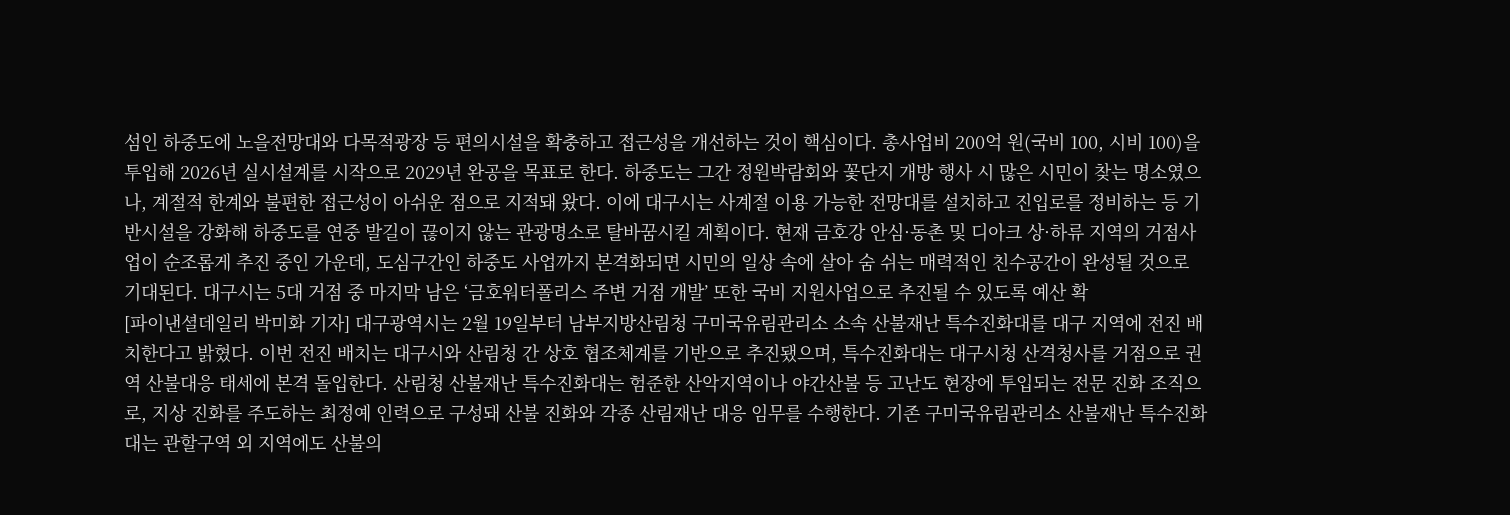섬인 하중도에 노을전망대와 다목적광장 등 편의시설을 확충하고 접근성을 개선하는 것이 핵심이다. 총사업비 200억 원(국비 100, 시비 100)을 투입해 2026년 실시설계를 시작으로 2029년 완공을 목표로 한다. 하중도는 그간 정원박람회와 꽃단지 개방 행사 시 많은 시민이 찾는 명소였으나, 계절적 한계와 불편한 접근성이 아쉬운 점으로 지적돼 왔다. 이에 대구시는 사계절 이용 가능한 전망대를 설치하고 진입로를 정비하는 등 기반시설을 강화해 하중도를 연중 발길이 끊이지 않는 관광명소로 탈바꿈시킬 계획이다. 현재 금호강 안심·동촌 및 디아크 상·하류 지역의 거점사업이 순조롭게 추진 중인 가운데, 도심구간인 하중도 사업까지 본격화되면 시민의 일상 속에 살아 숨 쉬는 매력적인 친수공간이 완성될 것으로 기대된다. 대구시는 5대 거점 중 마지막 남은 ‘금호워터폴리스 주변 거점 개발’ 또한 국비 지원사업으로 추진될 수 있도록 예산 확
[파이낸셜데일리 박미화 기자] 대구광역시는 2월 19일부터 남부지방산림청 구미국유림관리소 소속 산불재난 특수진화대를 대구 지역에 전진 배치한다고 밝혔다. 이번 전진 배치는 대구시와 산림청 간 상호 협조체계를 기반으로 추진됐으며, 특수진화대는 대구시청 산격청사를 거점으로 권역 산불대응 태세에 본격 돌입한다. 산림청 산불재난 특수진화대는 험준한 산악지역이나 야간산불 등 고난도 현장에 투입되는 전문 진화 조직으로, 지상 진화를 주도하는 최정예 인력으로 구성돼 산불 진화와 각종 산림재난 대응 임무를 수행한다. 기존 구미국유림관리소 산불재난 특수진화대는 관할구역 외 지역에도 산불의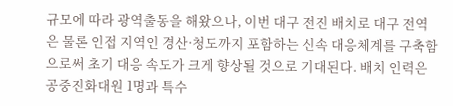규모에 따라 광역출동을 해왔으나, 이번 대구 전진 배치로 대구 전역은 물론 인접 지역인 경산·청도까지 포함하는 신속 대응체계를 구축함으로써 초기 대응 속도가 크게 향상될 것으로 기대된다. 배치 인력은 공중진화대원 1명과 특수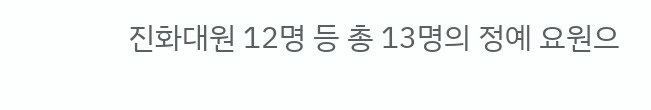진화대원 12명 등 총 13명의 정예 요원으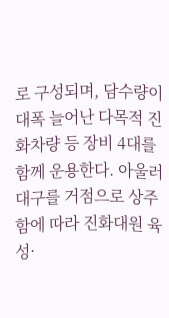로 구성되며, 담수량이 대폭 늘어난 다목적 진화차량 등 장비 4대를 함께 운용한다. 아울러 대구를 거점으로 상주함에 따라 진화대원 육성·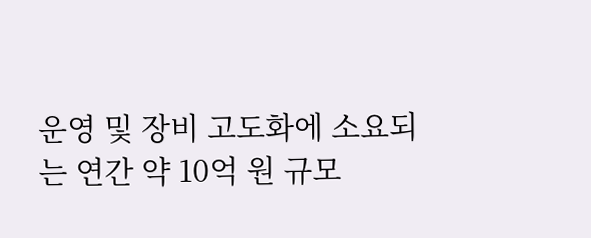운영 및 장비 고도화에 소요되는 연간 약 10억 원 규모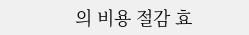의 비용 절감 효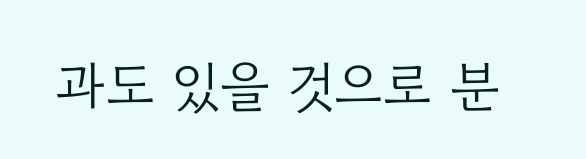과도 있을 것으로 분